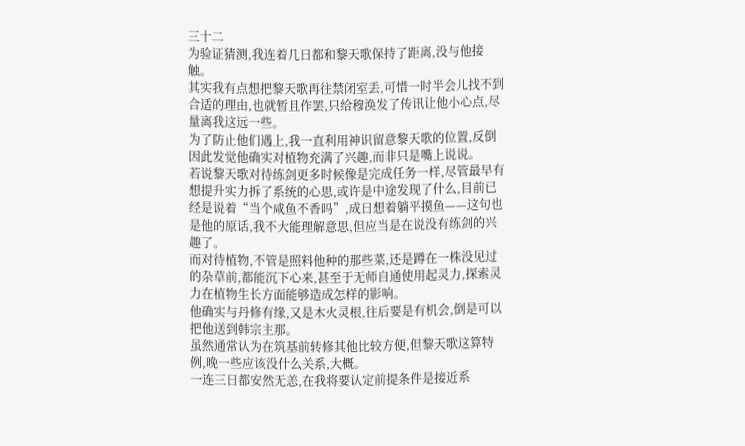三十二
为验证猜测,我连着几日都和黎天歌保持了距离,没与他接触。
其实我有点想把黎天歌再往禁闭室丢,可惜一时半会儿找不到合适的理由,也就暂且作罢,只给穆涣发了传讯让他小心点,尽量离我这远一些。
为了防止他们遇上,我一直利用神识留意黎天歌的位置,反倒因此发觉他确实对植物充满了兴趣,而非只是嘴上说说。
若说黎天歌对待练剑更多时候像是完成任务一样,尽管最早有想提升实力拆了系统的心思,或许是中途发现了什么,目前已经是说着“当个咸鱼不香吗”,成日想着躺平摸鱼——这句也是他的原话,我不大能理解意思,但应当是在说没有练剑的兴趣了。
而对待植物,不管是照料他种的那些菜,还是蹲在一株没见过的杂草前,都能沉下心来,甚至于无师自通使用起灵力,探索灵力在植物生长方面能够造成怎样的影响。
他确实与丹修有缘,又是木火灵根,往后要是有机会,倒是可以把他送到韩宗主那。
虽然通常认为在筑基前转修其他比较方便,但黎天歌这算特例,晚一些应该没什么关系,大概。
一连三日都安然无恙,在我将要认定前提条件是接近系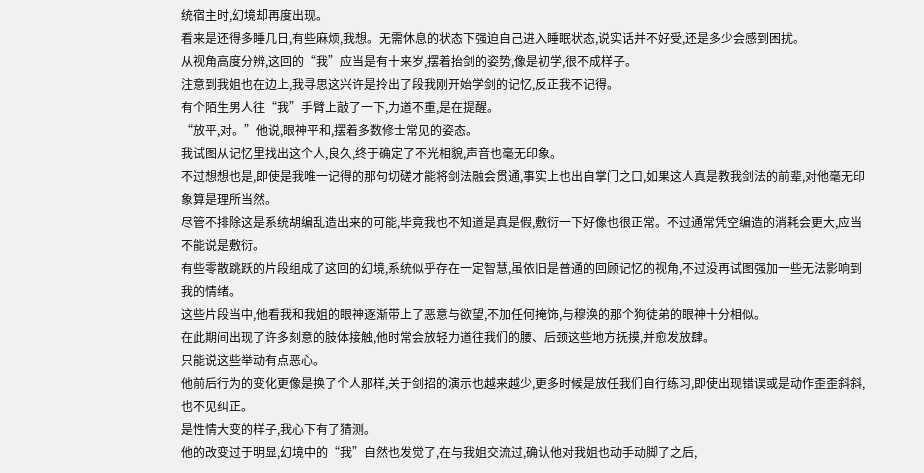统宿主时,幻境却再度出现。
看来是还得多睡几日,有些麻烦,我想。无需休息的状态下强迫自己进入睡眠状态,说实话并不好受,还是多少会感到困扰。
从视角高度分辨,这回的“我”应当是有十来岁,摆着抬剑的姿势,像是初学,很不成样子。
注意到我姐也在边上,我寻思这兴许是拎出了段我刚开始学剑的记忆,反正我不记得。
有个陌生男人往“我”手臂上敲了一下,力道不重,是在提醒。
“放平,对。”他说,眼神平和,摆着多数修士常见的姿态。
我试图从记忆里找出这个人,良久,终于确定了不光相貌,声音也毫无印象。
不过想想也是,即使是我唯一记得的那句切磋才能将剑法融会贯通,事实上也出自掌门之口,如果这人真是教我剑法的前辈,对他毫无印象算是理所当然。
尽管不排除这是系统胡编乱造出来的可能,毕竟我也不知道是真是假,敷衍一下好像也很正常。不过通常凭空编造的消耗会更大,应当不能说是敷衍。
有些零散跳跃的片段组成了这回的幻境,系统似乎存在一定智慧,虽依旧是普通的回顾记忆的视角,不过没再试图强加一些无法影响到我的情绪。
这些片段当中,他看我和我姐的眼神逐渐带上了恶意与欲望,不加任何掩饰,与穆涣的那个狗徒弟的眼神十分相似。
在此期间出现了许多刻意的肢体接触,他时常会放轻力道往我们的腰、后颈这些地方抚摸,并愈发放肆。
只能说这些举动有点恶心。
他前后行为的变化更像是换了个人那样,关于剑招的演示也越来越少,更多时候是放任我们自行练习,即使出现错误或是动作歪歪斜斜,也不见纠正。
是性情大变的样子,我心下有了猜测。
他的改变过于明显,幻境中的“我”自然也发觉了,在与我姐交流过,确认他对我姐也动手动脚了之后,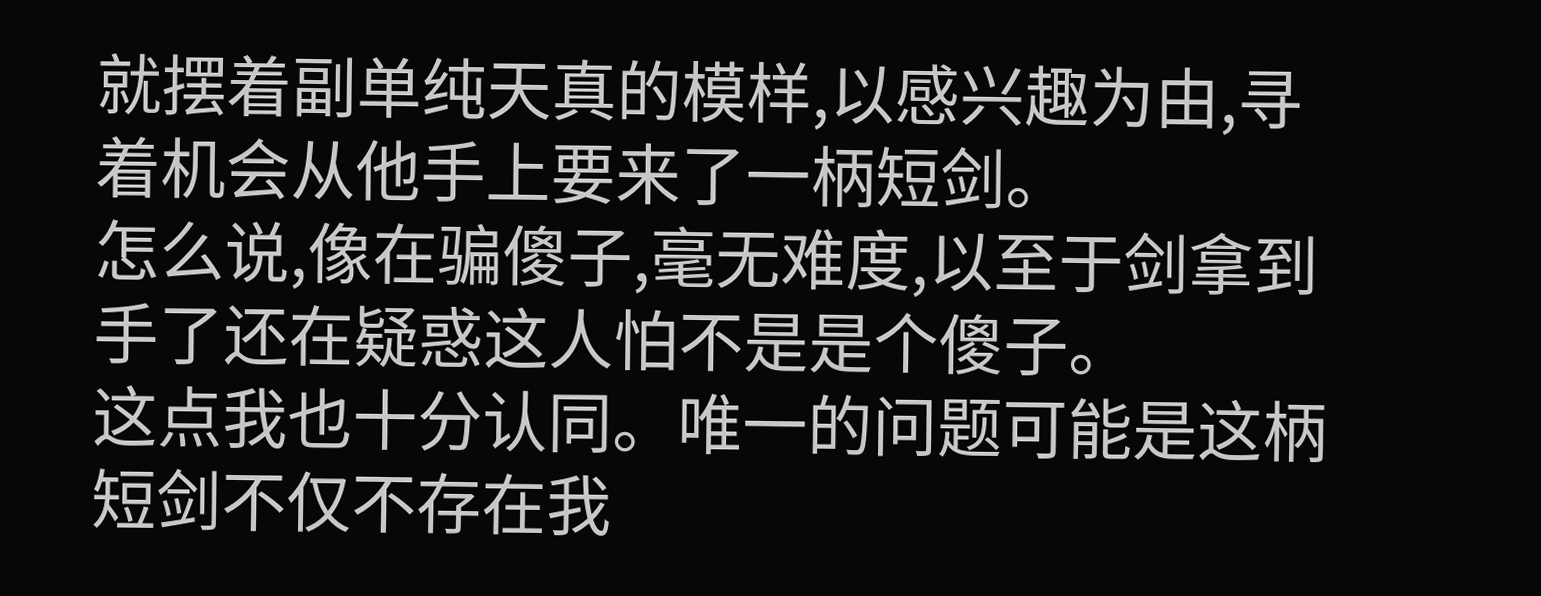就摆着副单纯天真的模样,以感兴趣为由,寻着机会从他手上要来了一柄短剑。
怎么说,像在骗傻子,毫无难度,以至于剑拿到手了还在疑惑这人怕不是是个傻子。
这点我也十分认同。唯一的问题可能是这柄短剑不仅不存在我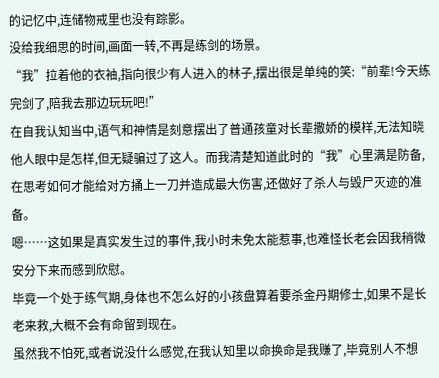的记忆中,连储物戒里也没有踪影。
没给我细思的时间,画面一转,不再是练剑的场景。
“我”拉着他的衣袖,指向很少有人进入的林子,摆出很是单纯的笑:“前辈!今天练完剑了,陪我去那边玩玩吧!”
在自我认知当中,语气和神情是刻意摆出了普通孩童对长辈撒娇的模样,无法知晓他人眼中是怎样,但无疑骗过了这人。而我清楚知道此时的“我”心里满是防备,在思考如何才能给对方捅上一刀并造成最大伤害,还做好了杀人与毁尸灭迹的准备。
嗯……这如果是真实发生过的事件,我小时未免太能惹事,也难怪长老会因我稍微安分下来而感到欣慰。
毕竟一个处于练气期,身体也不怎么好的小孩盘算着要杀金丹期修士,如果不是长老来救,大概不会有命留到现在。
虽然我不怕死,或者说没什么感觉,在我认知里以命换命是我赚了,毕竟别人不想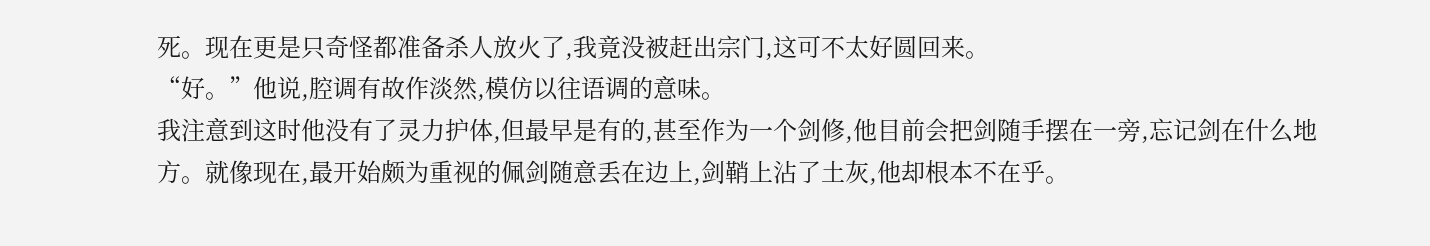死。现在更是只奇怪都准备杀人放火了,我竟没被赶出宗门,这可不太好圆回来。
“好。”他说,腔调有故作淡然,模仿以往语调的意味。
我注意到这时他没有了灵力护体,但最早是有的,甚至作为一个剑修,他目前会把剑随手摆在一旁,忘记剑在什么地方。就像现在,最开始颇为重视的佩剑随意丢在边上,剑鞘上沾了土灰,他却根本不在乎。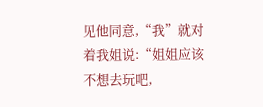见他同意,“我”就对着我姐说:“姐姐应该不想去玩吧,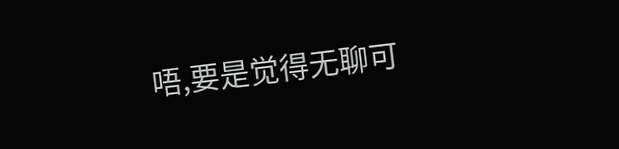唔,要是觉得无聊可